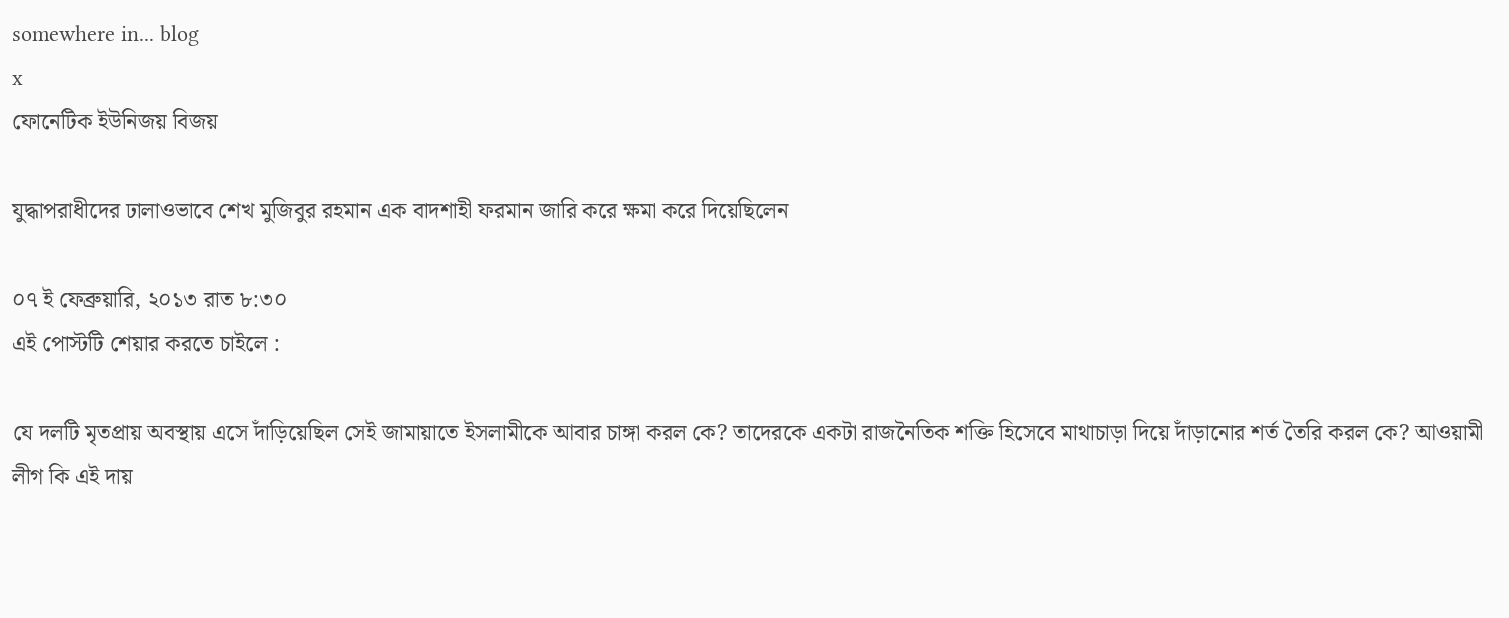somewhere in... blog
x
ফোনেটিক ইউনিজয় বিজয়

যুদ্ধাপরাধীদের ঢালাওভাবে শেখ মুজিবুর রহমান এক বাদশাহী ফরমান জারি করে ক্ষমা করে দিয়েছিলেন

০৭ ই ফেব্রুয়ারি, ২০১৩ রাত ৮:৩০
এই পোস্টটি শেয়ার করতে চাইলে :

যে দলটি মৃতপ্রায় অবস্থায় এসে দাঁড়িয়েছিল সেই জামায়াতে ইসলামীকে আবার চাঙ্গা করল কে? তাদেরকে একটা রাজনৈতিক শক্তি হিসেবে মাথাচাড়া দিয়ে দাঁড়ানোর শর্ত তৈরি করল কে? আওয়ামী লীগ কি এই দায়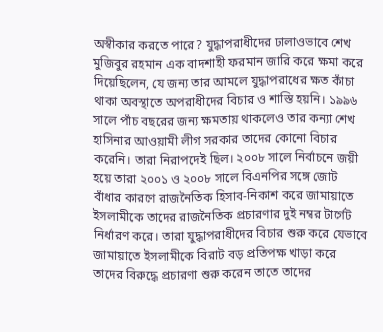অস্বীকার করতে পারে? যুদ্ধাপরাধীদের ঢালাওভাবে শেখ মুজিবুর রহমান এক বাদশাহী ফরমান জারি করে ক্ষমা করে দিয়েছিলেন, যে জন্য তার আমলে যুদ্ধাপরাধের ক্ষত কাঁচা থাকা অবস্থাতে অপরাধীদের বিচার ও শাস্তি হয়নি। ১৯৯৬ সালে পাঁচ বছরের জন্য ক্ষমতায় থাকলেও তার কন্যা শেখ হাসিনার আওয়ামী লীগ সরকার তাদের কোনো বিচার করেনি। তারা নিরাপদেই ছিল। ২০০৮ সালে নির্বাচনে জয়ী হয়ে তারা ২০০১ ও ২০০৮ সালে বিএনপির সঙ্গে জোট বাঁধার কারণে রাজনৈতিক হিসাব-নিকাশ করে জামায়াতে ইসলামীকে তাদের রাজনৈতিক প্রচারণার দুই নম্বর টার্গেট নির্ধারণ করে। তারা যুদ্ধাপরাধীদের বিচার শুরু করে যেভাবে জামায়াতে ইসলামীকে বিরাট বড় প্রতিপক্ষ খাড়া করে তাদের বিরুদ্ধে প্রচারণা শুরু করেন তাতে তাদের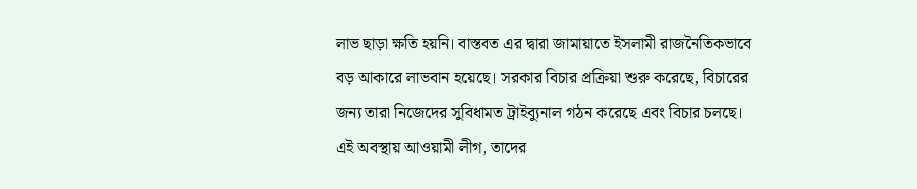লাভ ছাড়া ক্ষতি হয়নি। বাস্তবত এর দ্বারা জামায়াতে ইসলামী রাজনৈতিকভাবে বড় আকারে লাভবান হয়েছে। সরকার বিচার প্রক্রিয়া শুরু করেছে, বিচারের জন্য তারা নিজেদের সুবিধামত ট্রাইব্যুনাল গঠন করেছে এবং বিচার চলছে। এই অবস্থায় আওয়ামী লীগ, তাদের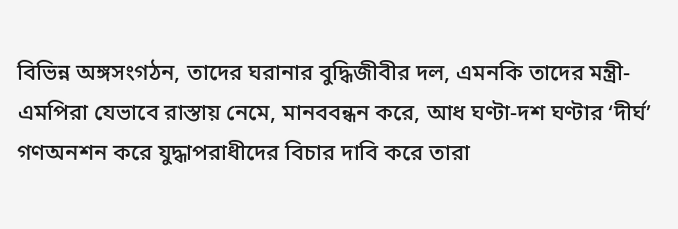বিভিন্ন অঙ্গসংগঠন, তাদের ঘরানার বুদ্ধিজীবীর দল, এমনকি তাদের মন্ত্রী-এমপিরা যেভাবে রাস্তায় নেমে, মানববন্ধন করে, আধ ঘণ্টা-দশ ঘণ্টার ‘দীর্ঘ’ গণঅনশন করে যুদ্ধাপরাধীদের বিচার দাবি করে তারা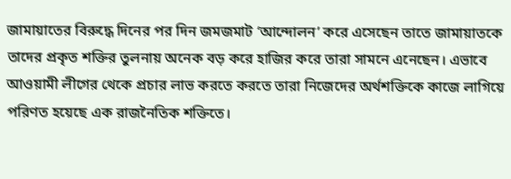জামায়াতের বিরুদ্ধে দিনের পর দিন জমজমাট ‘আন্দোলন’ করে এসেছেন তাতে জামায়াতকে তাদের প্রকৃত শক্তির তুলনায় অনেক বড় করে হাজির করে তারা সামনে এনেছেন। এভাবে আওয়ামী লীগের থেকে প্রচার লাভ করতে করতে তারা নিজেদের অর্থশক্তিকে কাজে লাগিয়ে পরিণত হয়েছে এক রাজনৈতিক শক্তিতে।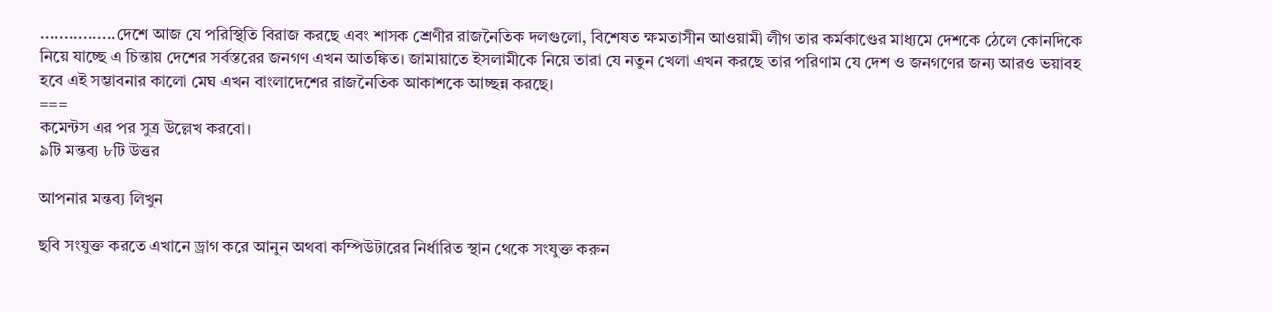................দেশে আজ যে পরিস্থিতি বিরাজ করছে এবং শাসক শ্রেণীর রাজনৈতিক দলগুলো, বিশেষত ক্ষমতাসীন আওয়ামী লীগ তার কর্মকাণ্ডের মাধ্যমে দেশকে ঠেলে কোনদিকে নিয়ে যাচ্ছে এ চিন্তায় দেশের সর্বস্তরের জনগণ এখন আতঙ্কিত। জামায়াতে ইসলামীকে নিয়ে তারা যে নতুন খেলা এখন করছে তার পরিণাম যে দেশ ও জনগণের জন্য আরও ভয়াবহ হবে এই সম্ভাবনার কালো মেঘ এখন বাংলাদেশের রাজনৈতিক আকাশকে আচ্ছন্ন করছে।
===
কমেন্টস এর পর সুত্র উল্লেখ করবো।
৯টি মন্তব্য ৮টি উত্তর

আপনার মন্তব্য লিখুন

ছবি সংযুক্ত করতে এখানে ড্রাগ করে আনুন অথবা কম্পিউটারের নির্ধারিত স্থান থেকে সংযুক্ত করুন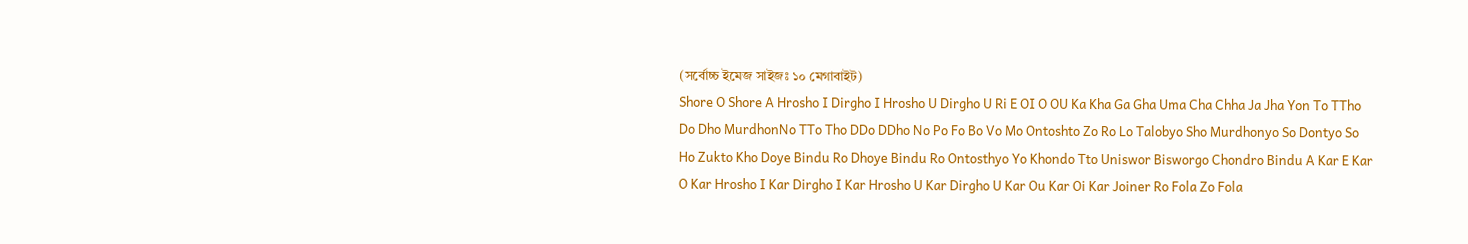(সর্বোচ্চ ইমেজ সাইজঃ ১০ মেগাবাইট)
Shore O Shore A Hrosho I Dirgho I Hrosho U Dirgho U Ri E OI O OU Ka Kha Ga Gha Uma Cha Chha Ja Jha Yon To TTho Do Dho MurdhonNo TTo Tho DDo DDho No Po Fo Bo Vo Mo Ontoshto Zo Ro Lo Talobyo Sho Murdhonyo So Dontyo So Ho Zukto Kho Doye Bindu Ro Dhoye Bindu Ro Ontosthyo Yo Khondo Tto Uniswor Bisworgo Chondro Bindu A Kar E Kar O Kar Hrosho I Kar Dirgho I Kar Hrosho U Kar Dirgho U Kar Ou Kar Oi Kar Joiner Ro Fola Zo Fola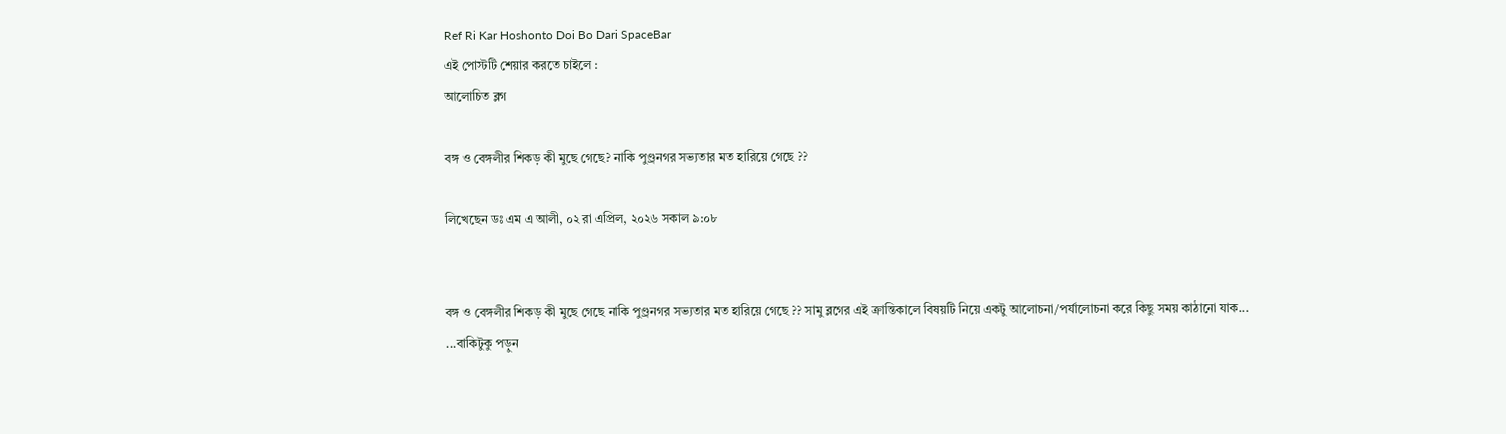Ref Ri Kar Hoshonto Doi Bo Dari SpaceBar
এই পোস্টটি শেয়ার করতে চাইলে :
আলোচিত ব্লগ

বঙ্গ ও বেঙ্গলীর শিকড় কী মুছে গেছে? নাকি পুণ্ড্রনগর সভ্যতার মত হারিয়ে গেছে ??

লিখেছেন ডঃ এম এ আলী, ০২ রা এপ্রিল, ২০২৬ সকাল ৯:০৮


বঙ্গ ও বেঙ্গলীর শিকড় কী মুছে গেছে নাকি পুণ্ড্রনগর সভ্যতার মত হারিয়ে গেছে ?? সামু ব্লগের এই ক্রান্তিকালে বিষয়টি নিয়ে একটু আলোচনা/পর্যালোচনা করে কিছু সময় কাঠানো যাক... ...বাকিটুকু পড়ুন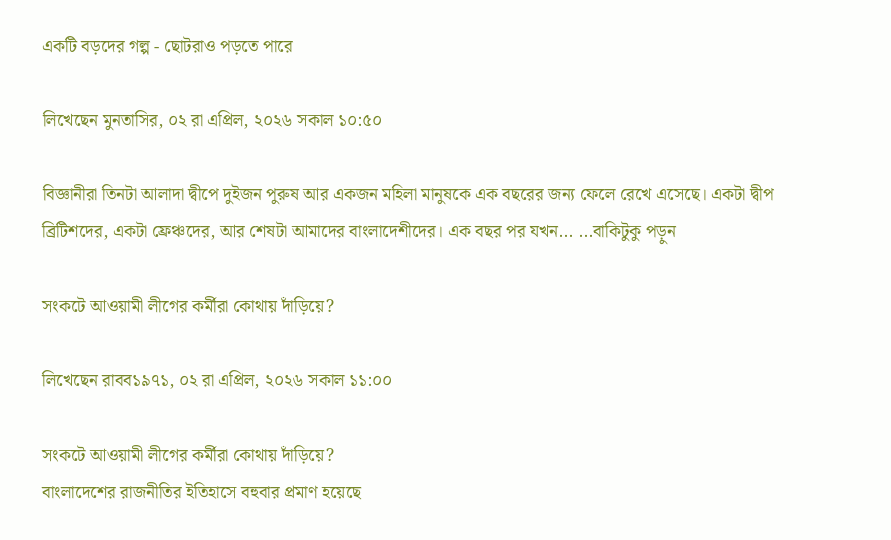একটি বড়দের গল্প - ছোটরাও পড়তে পারে

লিখেছেন মুনতাসির, ০২ রা এপ্রিল, ২০২৬ সকাল ১০:৫০

বিজ্ঞানীরা তিনটা আলাদা দ্বীপে দুইজন পুরুষ আর একজন মহিলা মানুষকে এক বছরের জন্য ফেলে রেখে এসেছে। একটা দ্বীপ ব্রিটিশদের, একটা ফ্রেঞ্চদের, আর শেষটা আমাদের বাংলাদেশীদের। এক বছর পর যখন... ...বাকিটুকু পড়ুন

সংকটে আওয়ামী লীগের কর্মীরা কোথায় দাঁড়িয়ে?

লিখেছেন রাবব১৯৭১, ০২ রা এপ্রিল, ২০২৬ সকাল ১১:০০

সংকটে আওয়ামী লীগের কর্মীরা কোথায় দাঁড়িয়ে?
বাংলাদেশের রাজনীতির ইতিহাসে বহুবার প্রমাণ হয়েছে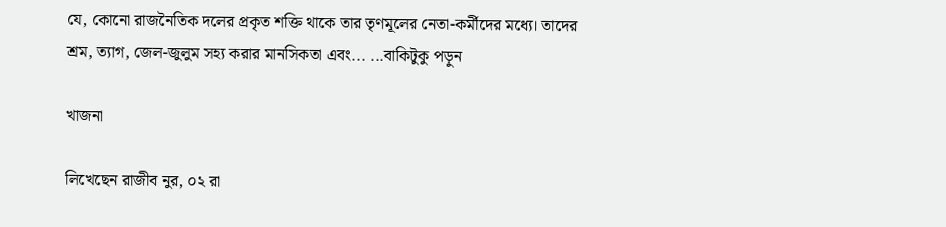যে, কোনো রাজনৈতিক দলের প্রকৃত শক্তি থাকে তার তৃণমূলের নেতা-কর্মীদের মধ্যে। তাদের শ্রম, ত্যাগ, জেল-জুলুম সহ্য করার মানসিকতা এবং... ...বাকিটুকু পড়ুন

খাজনা

লিখেছেন রাজীব নুর, ০২ রা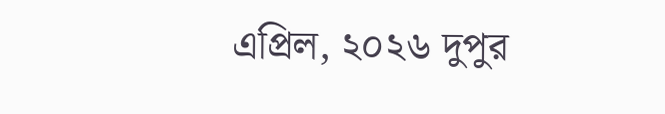এপ্রিল, ২০২৬ দুপুর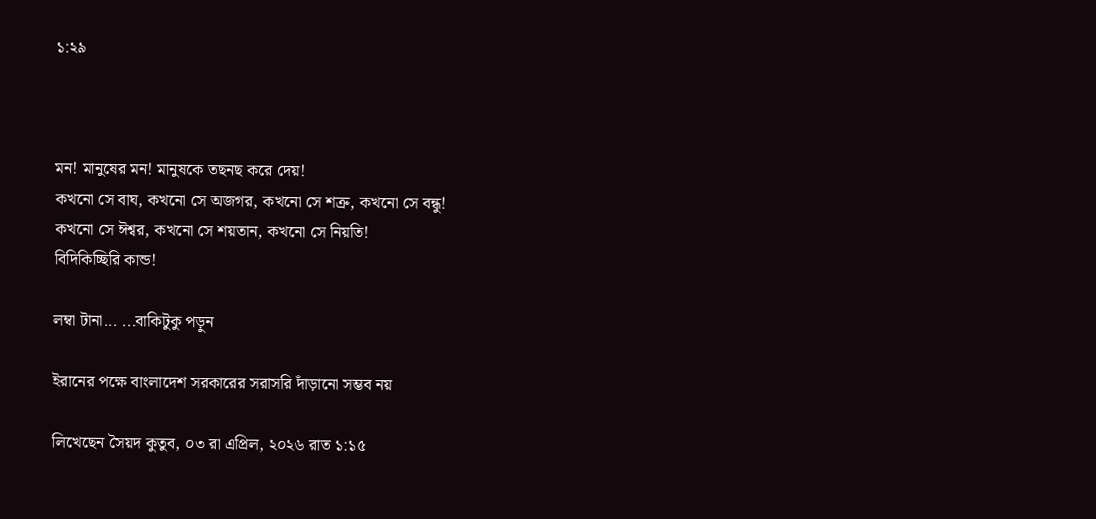১:২৯



মন! মানুষের মন! মানুষকে তছনছ করে দেয়!
কখনো সে বাঘ, কখনো সে অজগর, কখনো সে শত্রু, কখনো সে বন্ধু!
কখনো সে ঈশ্বর, কখনো সে শয়তান, কখনো সে নিয়তি!
বিদিকিচ্ছিরি কান্ড!

লম্বা টানা... ...বাকিটুকু পড়ুন

ইরানের পক্ষে বাংলাদেশ সরকারের সরাসরি দাঁড়ানো সম্ভব নয়

লিখেছেন সৈয়দ কুতুব, ০৩ রা এপ্রিল, ২০২৬ রাত ১:১৫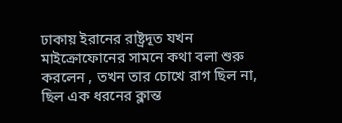ঢাকায় ইরানের রাষ্ট্রদূত যখন মাইক্রোফোনের সামনে কথা বলা শুরু করলেন , তখন তার চোখে রাগ ছিল না, ছিল এক ধরনের ক্লান্ত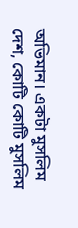অভিমান। একটা মুসলিম দেশ, কোটি কোটি মুসলিম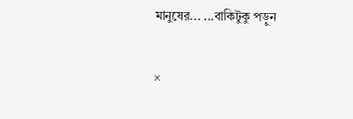মানুষের... ...বাকিটুকু পড়ুন

×